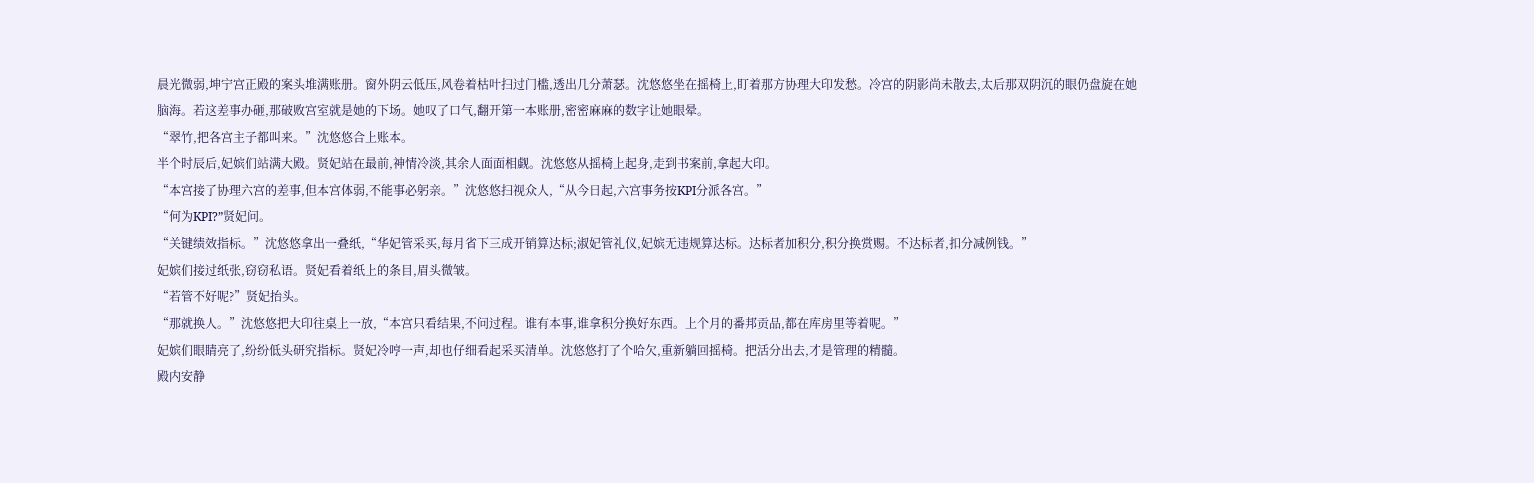晨光微弱,坤宁宫正殿的案头堆满账册。窗外阴云低压,风卷着枯叶扫过门槛,透出几分萧瑟。沈悠悠坐在摇椅上,盯着那方协理大印发愁。冷宫的阴影尚未散去,太后那双阴沉的眼仍盘旋在她脑海。若这差事办砸,那破败宫室就是她的下场。她叹了口气,翻开第一本账册,密密麻麻的数字让她眼晕。
“翠竹,把各宫主子都叫来。”沈悠悠合上账本。
半个时辰后,妃嫔们站满大殿。贤妃站在最前,神情冷淡,其余人面面相觑。沈悠悠从摇椅上起身,走到书案前,拿起大印。
“本宫接了协理六宫的差事,但本宫体弱,不能事必躬亲。”沈悠悠扫视众人,“从今日起,六宫事务按KPI分派各宫。”
“何为KPI?”贤妃问。
“关键绩效指标。”沈悠悠拿出一叠纸,“华妃管采买,每月省下三成开销算达标;淑妃管礼仪,妃嫔无违规算达标。达标者加积分,积分换赏赐。不达标者,扣分减例钱。”
妃嫔们接过纸张,窃窃私语。贤妃看着纸上的条目,眉头微皱。
“若管不好呢?”贤妃抬头。
“那就换人。”沈悠悠把大印往桌上一放,“本宫只看结果,不问过程。谁有本事,谁拿积分换好东西。上个月的番邦贡品,都在库房里等着呢。”
妃嫔们眼睛亮了,纷纷低头研究指标。贤妃冷哼一声,却也仔细看起采买清单。沈悠悠打了个哈欠,重新躺回摇椅。把活分出去,才是管理的精髓。
殿内安静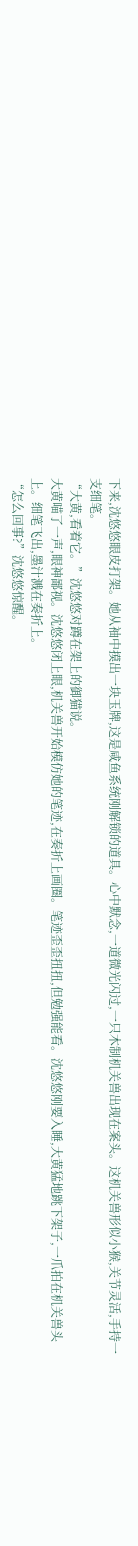下来,沈悠悠眼皮打架。她从袖中摸出一块玉牌,这是咸鱼系统刚解锁的道具。心中默念,一道微光闪过,一只木制机关兽出现在案头。这机关兽形似小猴,关节灵活,手持一支细笔。
“大黄,看着它。”沈悠悠对蹲在架上的御猫说。
大黄喵了一声,眼神鄙视。沈悠悠闭上眼,机关兽开始模仿她的笔迹,在奏折上画圈。笔迹歪歪扭扭,但勉强能看。沈悠悠刚要入睡,大黄猛地跳下架子,一爪拍在机关兽头上。细笔飞出,墨汁溅在奏折上。
“怎么回事?”沈悠悠惊醒。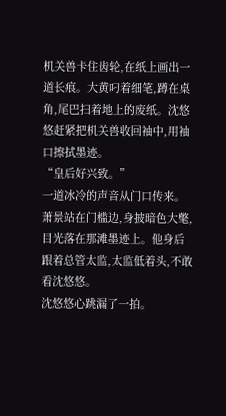机关兽卡住齿轮,在纸上画出一道长痕。大黄叼着细笔,蹲在桌角,尾巴扫着地上的废纸。沈悠悠赶紧把机关兽收回袖中,用袖口擦拭墨迹。
“皇后好兴致。”
一道冰冷的声音从门口传来。萧景站在门槛边,身披暗色大氅,目光落在那滩墨迹上。他身后跟着总管太监,太监低着头,不敢看沈悠悠。
沈悠悠心跳漏了一拍。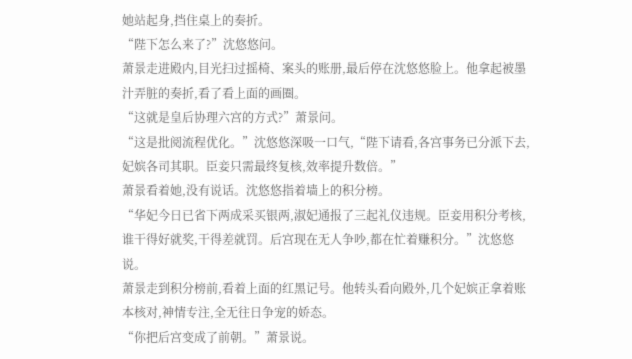她站起身,挡住桌上的奏折。
“陛下怎么来了?”沈悠悠问。
萧景走进殿内,目光扫过摇椅、案头的账册,最后停在沈悠悠脸上。他拿起被墨汁弄脏的奏折,看了看上面的画圈。
“这就是皇后协理六宫的方式?”萧景问。
“这是批阅流程优化。”沈悠悠深吸一口气,“陛下请看,各宫事务已分派下去,妃嫔各司其职。臣妾只需最终复核,效率提升数倍。”
萧景看着她,没有说话。沈悠悠指着墙上的积分榜。
“华妃今日已省下两成采买银两,淑妃通报了三起礼仪违规。臣妾用积分考核,谁干得好就奖,干得差就罚。后宫现在无人争吵,都在忙着赚积分。”沈悠悠说。
萧景走到积分榜前,看着上面的红黑记号。他转头看向殿外,几个妃嫔正拿着账本核对,神情专注,全无往日争宠的娇态。
“你把后宫变成了前朝。”萧景说。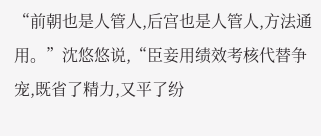“前朝也是人管人,后宫也是人管人,方法通用。”沈悠悠说,“臣妾用绩效考核代替争宠,既省了精力,又平了纷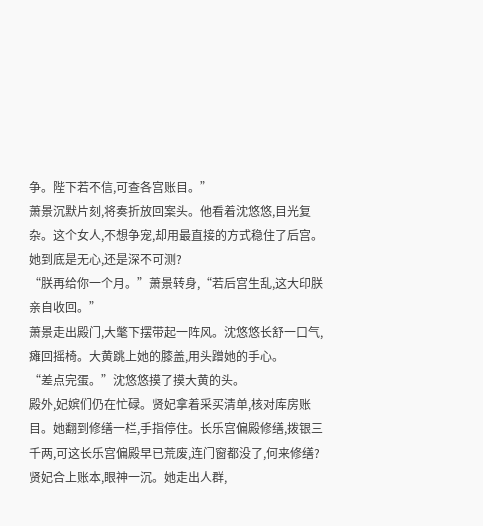争。陛下若不信,可查各宫账目。”
萧景沉默片刻,将奏折放回案头。他看着沈悠悠,目光复杂。这个女人,不想争宠,却用最直接的方式稳住了后宫。她到底是无心,还是深不可测?
“朕再给你一个月。”萧景转身,“若后宫生乱,这大印朕亲自收回。”
萧景走出殿门,大氅下摆带起一阵风。沈悠悠长舒一口气,瘫回摇椅。大黄跳上她的膝盖,用头蹭她的手心。
“差点完蛋。”沈悠悠摸了摸大黄的头。
殿外,妃嫔们仍在忙碌。贤妃拿着采买清单,核对库房账目。她翻到修缮一栏,手指停住。长乐宫偏殿修缮,拨银三千两,可这长乐宫偏殿早已荒废,连门窗都没了,何来修缮?
贤妃合上账本,眼神一沉。她走出人群,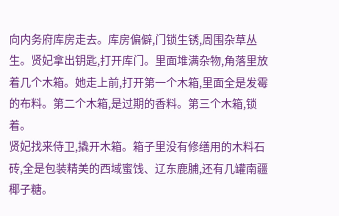向内务府库房走去。库房偏僻,门锁生锈,周围杂草丛生。贤妃拿出钥匙,打开库门。里面堆满杂物,角落里放着几个木箱。她走上前,打开第一个木箱,里面全是发霉的布料。第二个木箱,是过期的香料。第三个木箱,锁着。
贤妃找来侍卫,撬开木箱。箱子里没有修缮用的木料石砖,全是包装精美的西域蜜饯、辽东鹿脯,还有几罐南疆椰子糖。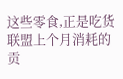这些零食,正是吃货联盟上个月消耗的贡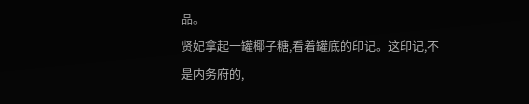品。
贤妃拿起一罐椰子糖,看着罐底的印记。这印记,不是内务府的,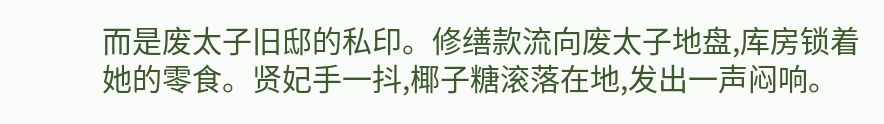而是废太子旧邸的私印。修缮款流向废太子地盘,库房锁着她的零食。贤妃手一抖,椰子糖滚落在地,发出一声闷响。